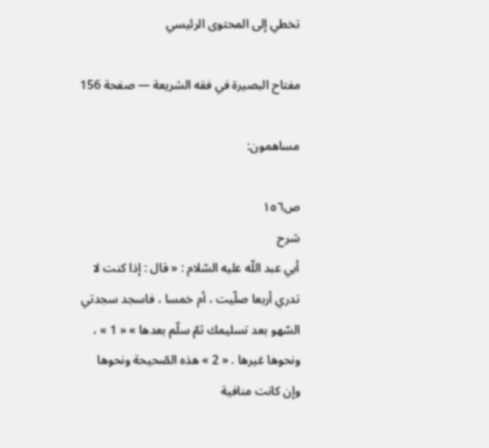تخطي إلى المحتوى الرئيسي

مفتاح البصيرة في فقه الشريعة — صفحة 156

مساهمون:

ص١٥٦
شرح
أبي عبد اللّه عليه السّلام : « قال : إذا كنت لا تدري أربعا صلّيت ، أم خمسا ، فاسجد سجدتي السّهو بعد تسليمك ثمّ سلّم بعدها » « 1 » ، ونحوها غيرها . « 2 » هذه الصّحيحة ونحوها وإن كانت منافية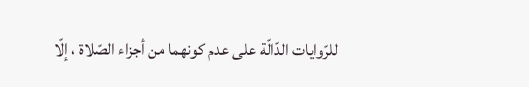للرّوايات الدّالّة على عدم كونهما من أجزاء الصّلاة ، إلّا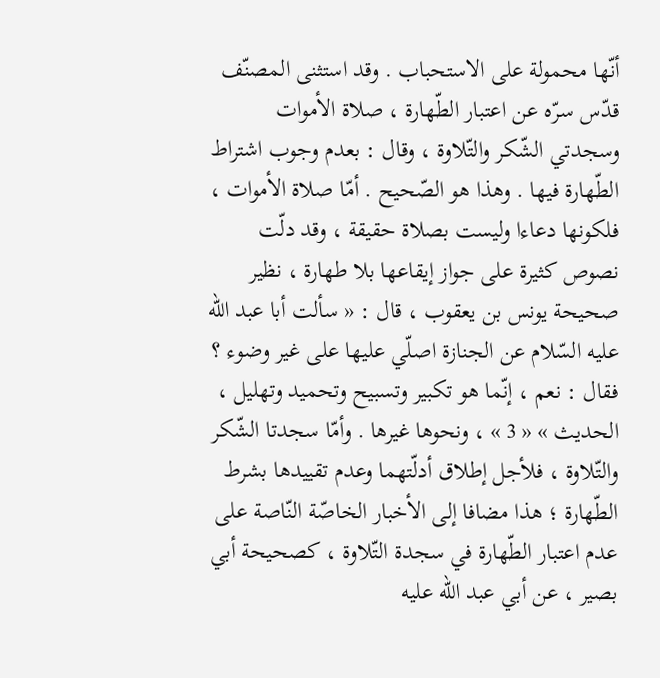أنّها محمولة على الاستحباب . وقد استثنى المصنّف قدّس سرّه عن اعتبار الطّهارة ، صلاة الأموات وسجدتي الشّكر والتّلاوة ، وقال : بعدم وجوب اشتراط الطّهارة فيها . وهذا هو الصّحيح . أمّا صلاة الأموات ، فلكونها دعاءا وليست بصلاة حقيقة ، وقد دلّت نصوص كثيرة على جواز إيقاعها بلا طهارة ، نظير صحيحة يونس بن يعقوب ، قال : « سألت أبا عبد اللّه عليه السّلام عن الجنازة اصلّي عليها على غير وضوء ؟ فقال : نعم ، إنّما هو تكبير وتسبيح وتحميد وتهليل ، الحديث » « 3 » ، ونحوها غيرها . وأمّا سجدتا الشّكر والتّلاوة ، فلأجل إطلاق أدلّتهما وعدم تقييدها بشرط الطّهارة ؛ هذا مضافا إلى الأخبار الخاصّة النّاصة على عدم اعتبار الطّهارة في سجدة التّلاوة ، كصحيحة أبي بصير ، عن أبي عبد اللّه عليه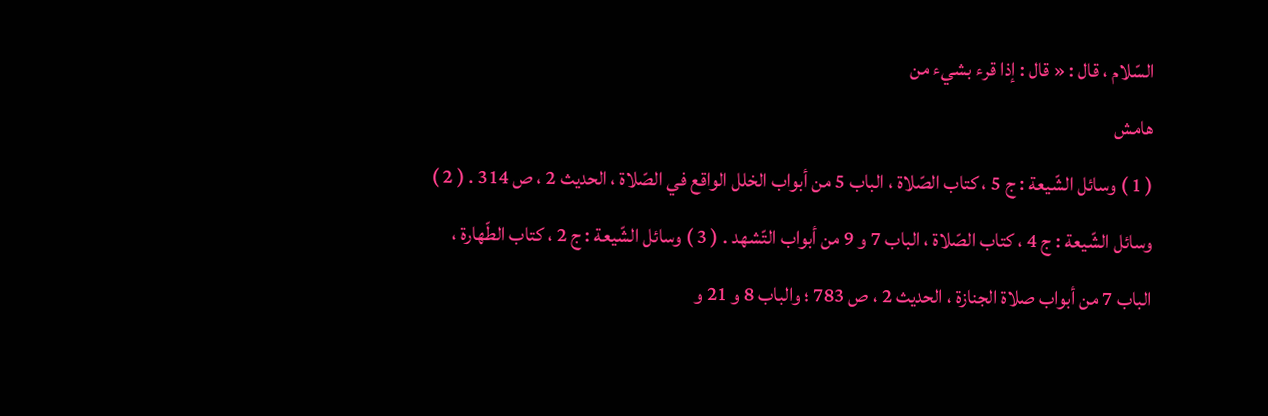السّلام ، قال : « قال : إذا قرء بشيء من
هامش
( 1 ) وسائل الشّيعة : ج 5 ، كتاب الصّلاة ، الباب 5 من أبواب الخلل الواقع في الصّلاة ، الحديث 2 ، ص 314 . ( 2 ) وسائل الشّيعة : ج 4 ، كتاب الصّلاة ، الباب 7 و 9 من أبواب التّشهد . ( 3 ) وسائل الشّيعة : ج 2 ، كتاب الطّهارة ، الباب 7 من أبواب صلاة الجنازة ، الحديث 2 ، ص 783 ؛ والباب 8 و 21 و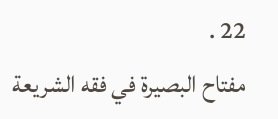22 .
مفتاح البصيرة في فقه الشريعة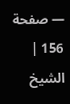— صفحة 156 | الشيخ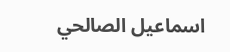اسماعيل الصالحي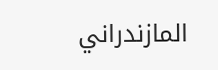المازندراني